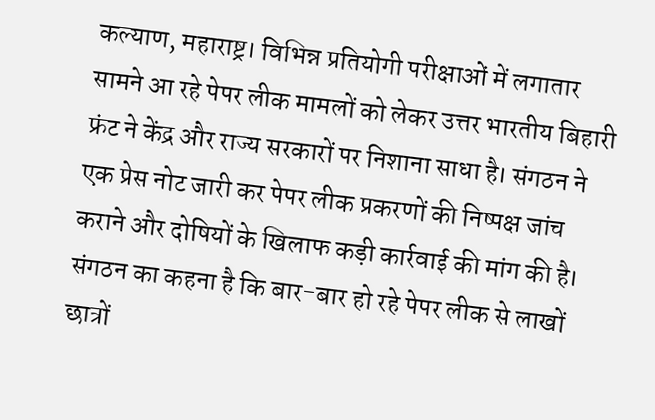कल्याण, महाराष्ट्र। विभिन्न प्रतियोगी परीक्षाओं में लगातार सामने आ रहे पेपर लीक मामलों को लेकर उत्तर भारतीय बिहारी फ्रंट ने केंद्र और राज्य सरकारों पर निशाना साधा है। संगठन ने एक प्रेस नोट जारी कर पेपर लीक प्रकरणों की निष्पक्ष जांच कराने और दोषियों के खिलाफ कड़ी कार्रवाई की मांग की है।
संगठन का कहना है कि बार-बार हो रहे पेपर लीक से लाखों छात्रों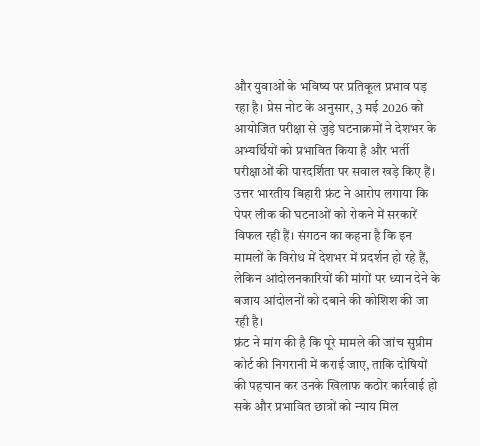और युवाओं के भविष्य पर प्रतिकूल प्रभाव पड़ रहा है। प्रेस नोट के अनुसार, 3 मई 2026 को आयोजित परीक्षा से जुड़े घटनाक्रमों ने देशभर के अभ्यर्थियों को प्रभावित किया है और भर्ती परीक्षाओं की पारदर्शिता पर सवाल खड़े किए हैं।
उत्तर भारतीय बिहारी फ्रंट ने आरोप लगाया कि पेपर लीक की घटनाओं को रोकने में सरकारें विफल रही हैं। संगठन का कहना है कि इन मामलों के विरोध में देशभर में प्रदर्शन हो रहे हैं, लेकिन आंदोलनकारियों की मांगों पर ध्यान देने के बजाय आंदोलनों को दबाने की कोशिश की जा रही है।
फ्रंट ने मांग की है कि पूरे मामले की जांच सुप्रीम कोर्ट की निगरानी में कराई जाए, ताकि दोषियों की पहचान कर उनके खिलाफ कठोर कार्रवाई हो सके और प्रभावित छात्रों को न्याय मिल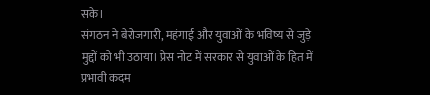सके।
संगठन ने बेरोजगारी, महंगाई और युवाओं के भविष्य से जुड़े मुद्दों को भी उठाया। प्रेस नोट में सरकार से युवाओं के हित में प्रभावी कदम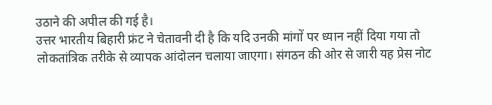उठाने की अपील की गई है।
उत्तर भारतीय बिहारी फ्रंट ने चेतावनी दी है कि यदि उनकी मांगों पर ध्यान नहीं दिया गया तो लोकतांत्रिक तरीके से व्यापक आंदोलन चलाया जाएगा। संगठन की ओर से जारी यह प्रेस नोट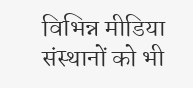विभिन्न मीडिया संस्थानों को भी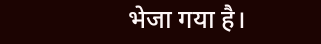भेजा गया है।